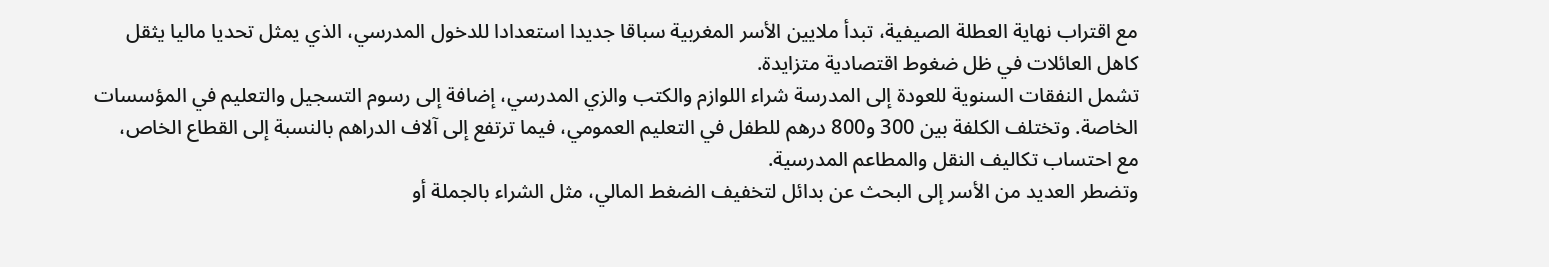مع اقتراب نهاية العطلة الصيفية، تبدأ ملايين الأسر المغربية سباقا جديدا استعدادا للدخول المدرسي، الذي يمثل تحديا ماليا يثقل كاهل العائلات في ظل ضغوط اقتصادية متزايدة.
تشمل النفقات السنوية للعودة إلى المدرسة شراء اللوازم والكتب والزي المدرسي، إضافة إلى رسوم التسجيل والتعليم في المؤسسات الخاصة. وتختلف الكلفة بين 300 و800 درهم للطفل في التعليم العمومي، فيما ترتفع إلى آلاف الدراهم بالنسبة إلى القطاع الخاص، مع احتساب تكاليف النقل والمطاعم المدرسية.
وتضطر العديد من الأسر إلى البحث عن بدائل لتخفيف الضغط المالي، مثل الشراء بالجملة أو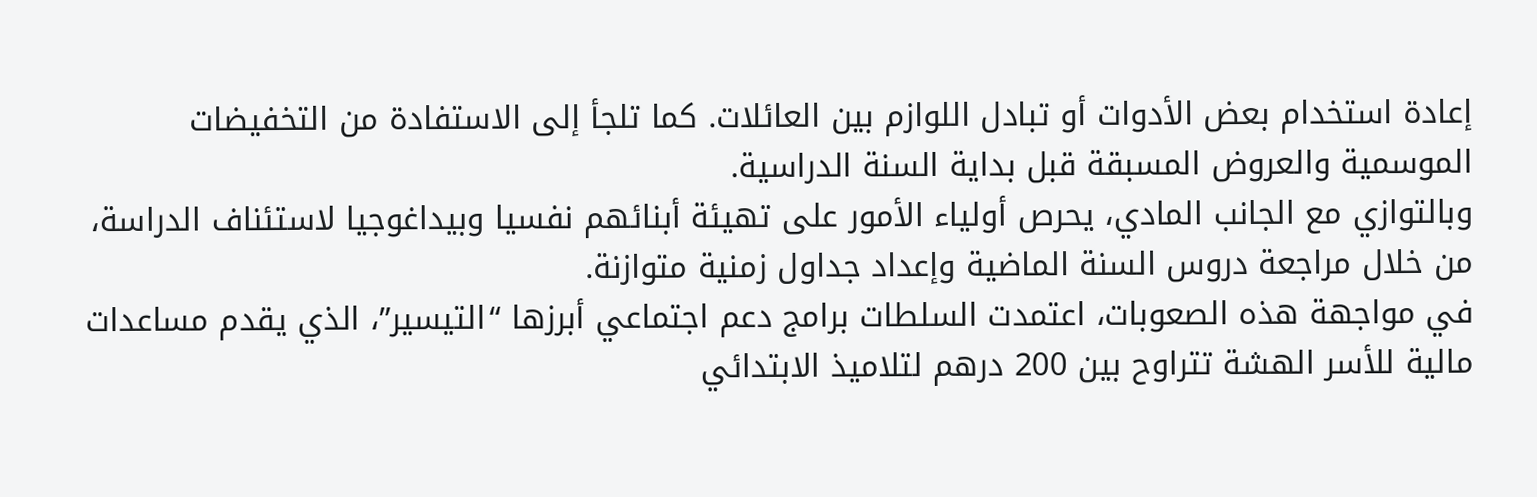إعادة استخدام بعض الأدوات أو تبادل اللوازم بين العائلات. كما تلجأ إلى الاستفادة من التخفيضات الموسمية والعروض المسبقة قبل بداية السنة الدراسية.
وبالتوازي مع الجانب المادي، يحرص أولياء الأمور على تهيئة أبنائهم نفسيا وبيداغوجيا لاستئناف الدراسة، من خلال مراجعة دروس السنة الماضية وإعداد جداول زمنية متوازنة.
في مواجهة هذه الصعوبات، اعتمدت السلطات برامج دعم اجتماعي أبرزها “التيسير”، الذي يقدم مساعدات مالية للأسر الهشة تتراوح بين 200 درهم لتلاميذ الابتدائي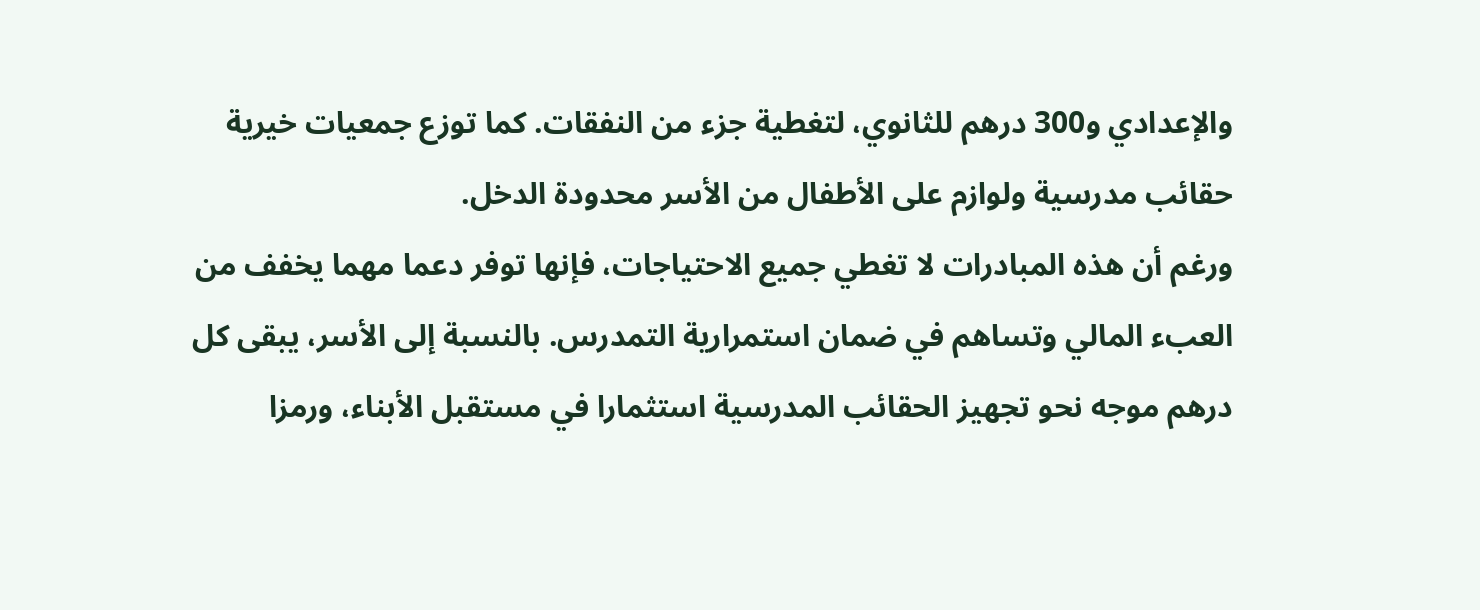والإعدادي و300 درهم للثانوي، لتغطية جزء من النفقات. كما توزع جمعيات خيرية حقائب مدرسية ولوازم على الأطفال من الأسر محدودة الدخل.
ورغم أن هذه المبادرات لا تغطي جميع الاحتياجات، فإنها توفر دعما مهما يخفف من العبء المالي وتساهم في ضمان استمرارية التمدرس. بالنسبة إلى الأسر، يبقى كل درهم موجه نحو تجهيز الحقائب المدرسية استثمارا في مستقبل الأبناء، ورمزا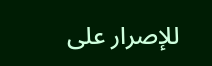للإصرار على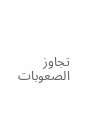تجاوز الصعوبات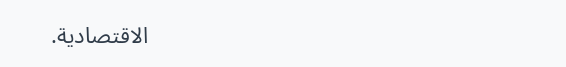الاقتصادية.